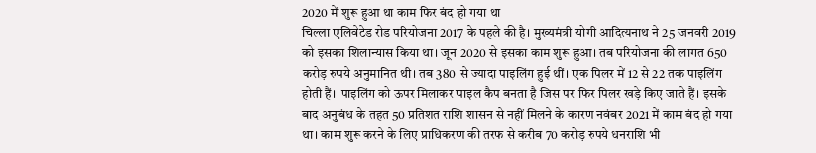2020 में शुरू हुआ था काम फिर बंद हो गया था
चिल्ला एलिवेटेड रोड परियोजना 2017 के पहले की है। मुख्यमंत्री योगी आदित्यनाथ ने 25 जनवरी 2019 को इसका शिलान्यास किया था। जून 2020 से इसका काम शुरू हुआ। तब परियोजना की लागत 650 करोड़ रुपये अनुमानित थी। तब 380 से ज्यादा पाइलिंग हुई थीं। एक पिलर में 12 से 22 तक पाइलिंग होती हैं। पाइलिंग को ऊपर मिलाकर पाइल कैप बनता है जिस पर फिर पिलर खड़े किए जाते हैं। इसके बाद अनुबंध के तहत 50 प्रतिशत राशि शासन से नहीं मिलने के कारण नवंबर 2021 में काम बंद हो गया था। काम शुरू करने के लिए प्राधिकरण की तरफ से करीब 70 करोड़ रुपये धनराशि भी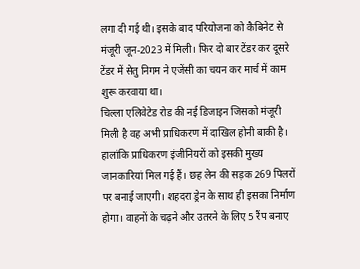लगा दी गई थी। इसके बाद परियोजना को कैबिनेट से मंजूरी जून-2023 में मिली। फिर दो बार टेंडर कर दूसरे टेंडर में सेतु निगम ने एजेंसी का चयन कर मार्च में काम शुरू करवाया था।
चिल्ला एलिवेटेड रोड की नई डिजाइन जिसको मंजूरी मिली है वह अभी प्राधिकरण में दाखिल होनी बाकी है। हालांकि प्राधिकरण इंजीनियरों को इसकी मुख्य जानकारियां मिल गई हैं। छह लेन की सड़क 269 पिलरों पर बनाई जाएगी। शहदरा ड्रेन के साथ ही इसका निर्माण होगा। वाहनों के चढ़ने और उतरने के लिए 5 रैंप बनाए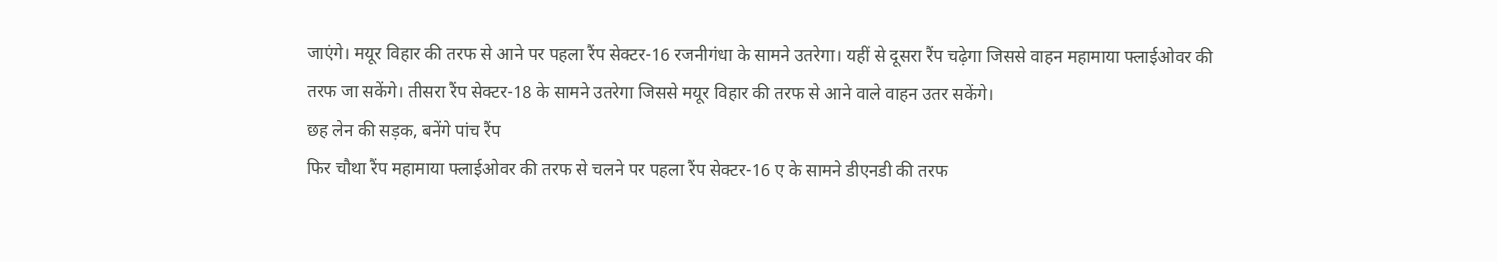जाएंगे। मयूर विहार की तरफ से आने पर पहला रैंप सेक्टर-16 रजनीगंधा के सामने उतरेगा। यहीं से दूसरा रैंप चढ़ेगा जिससे वाहन महामाया फ्लाईओवर की तरफ जा सकेंगे। तीसरा रैंप सेक्टर-18 के सामने उतरेगा जिससे मयूर विहार की तरफ से आने वाले वाहन उतर सकेंगे।
छह लेन की सड़क, बनेंगे पांच रैंप
फिर चौथा रैंप महामाया फ्लाईओवर की तरफ से चलने पर पहला रैंप सेक्टर-16 ए के सामने डीएनडी की तरफ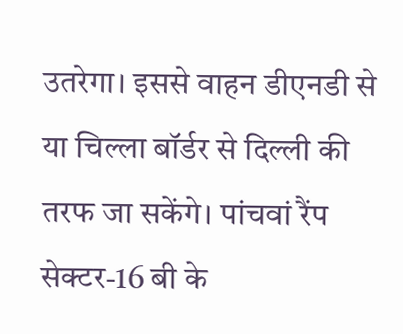उतरेगा। इससे वाहन डीएनडी से या चिल्ला बॉर्डर से दिल्ली की तरफ जा सकेंगे। पांचवां रैंप सेक्टर-16 बी के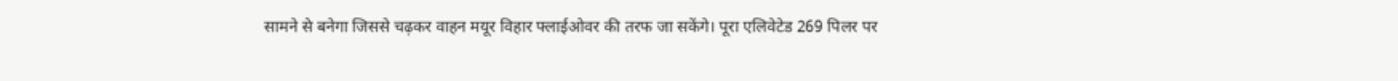सामने से बनेगा जिससे चढ़कर वाहन मयूर विहार फ्लाईओवर की तरफ जा सकेंगे। पूरा एलिवेटेड 269 पिलर पर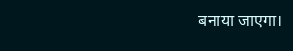बनाया जाएगा।